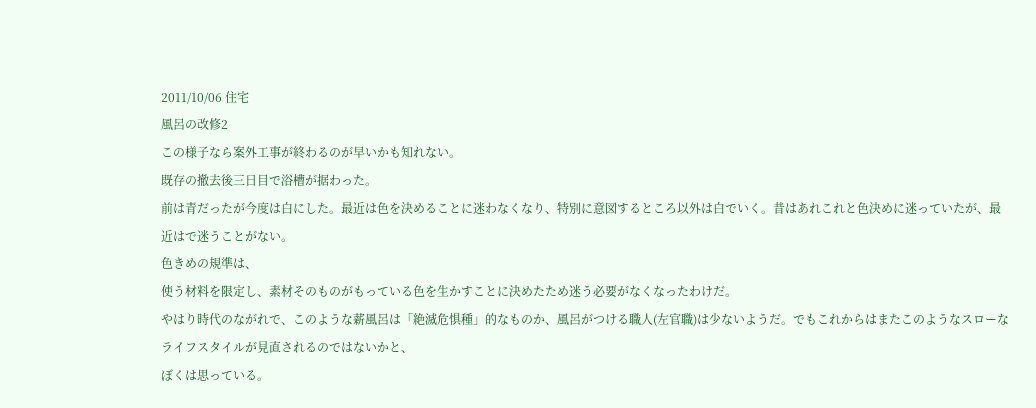2011/10/06 住宅
風呂の改修2
この様子なら案外工事が終わるのが早いかも知れない。
既存の撤去後三日目で浴槽が据わった。
前は青だったが今度は白にした。最近は色を決めることに迷わなくなり、特別に意図するところ以外は白でいく。昔はあれこれと色決めに迷っていたが、最近はで迷うことがない。
色きめの規準は、
使う材料を限定し、素材そのものがもっている色を生かすことに決めたため迷う必要がなくなったわけだ。
やはり時代のながれで、このような薪風呂は「絶滅危惧種」的なものか、風呂がつける職人(左官職)は少ないようだ。でもこれからはまたこのようなスローなライフスタイルが見直されるのではないかと、
ぼくは思っている。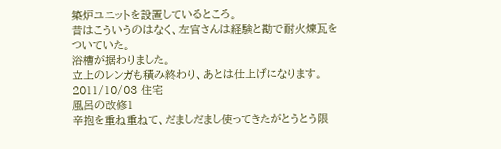築炉ユニットを設置しているところ。
昔はこういうのはなく、左官さんは経験と勘で耐火煉瓦をついていた。
浴槽が据わりました。
立上のレンガも積み終わり、あとは仕上げになります。
2011/10/03 住宅
風呂の改修1
辛抱を重ね重ねて、だましだまし使ってきたがとうとう限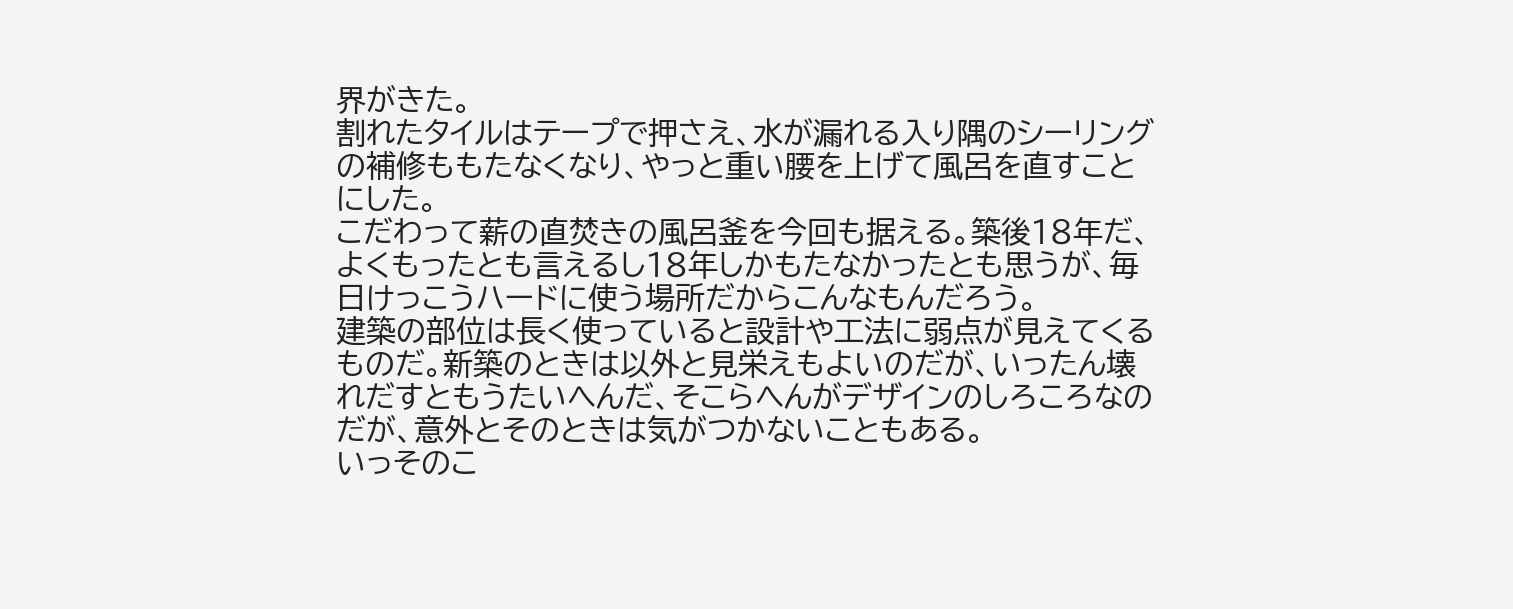界がきた。
割れたタイルはテープで押さえ、水が漏れる入り隅のシーリングの補修ももたなくなり、やっと重い腰を上げて風呂を直すことにした。
こだわって薪の直焚きの風呂釜を今回も据える。築後18年だ、よくもったとも言えるし18年しかもたなかったとも思うが、毎日けっこうハードに使う場所だからこんなもんだろう。
建築の部位は長く使っていると設計や工法に弱点が見えてくるものだ。新築のときは以外と見栄えもよいのだが、いったん壊れだすともうたいへんだ、そこらへんがデザインのしろころなのだが、意外とそのときは気がつかないこともある。
いっそのこ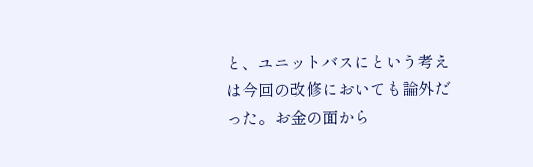と、ユニットバスにという考えは今回の改修においても論外だった。お金の面から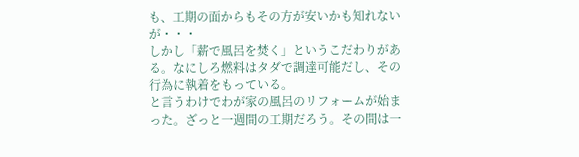も、工期の面からもその方が安いかも知れないが・・・
しかし「薪で風呂を焚く」というこだわりがある。なにしろ燃料はタダで調達可能だし、その行為に執着をもっている。
と言うわけでわが家の風呂のリフォームが始まった。ざっと一週間の工期だろう。その間は一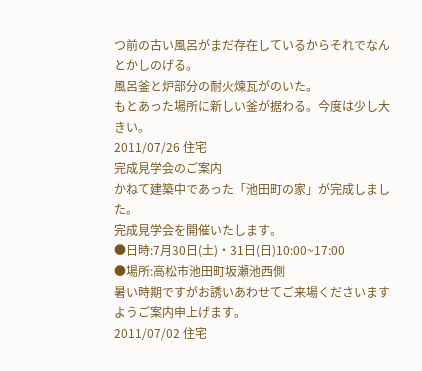つ前の古い風呂がまだ存在しているからそれでなんとかしのげる。
風呂釜と炉部分の耐火煉瓦がのいた。
もとあった場所に新しい釜が据わる。今度は少し大きい。
2011/07/26 住宅
完成見学会のご案内
かねて建築中であった「池田町の家」が完成しました。
完成見学会を開催いたします。
●日時:7月30日(土)・31日(日)10:00~17:00
●場所:高松市池田町坂瀬池西側
暑い時期ですがお誘いあわせてご来場くださいますようご案内申上げます。
2011/07/02 住宅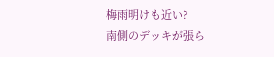梅雨明けも近い?
南側のデッキが張ら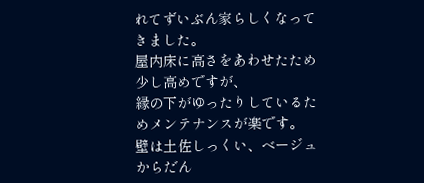れてずいぶん家らしくなってきました。
屋内床に高さをあわせたため少し高めですが、
縁の下がゆったりしているためメンテナンスが楽です。
壁は土佐しっくい、ベージュからだん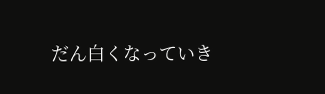だん白くなっていき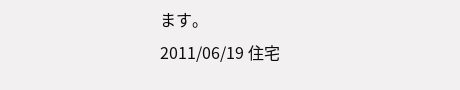ます。
2011/06/19 住宅